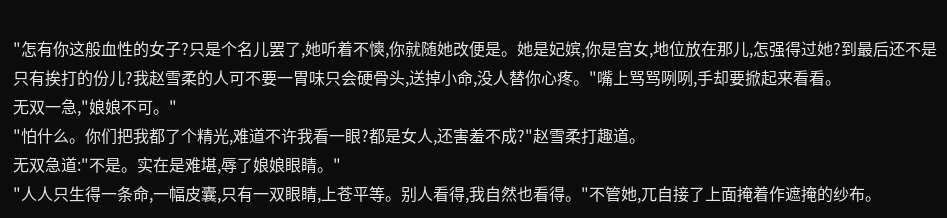"怎有你这般血性的女子?只是个名儿罢了,她听着不慡,你就随她改便是。她是妃嫔,你是宫女,地位放在那儿,怎强得过她?到最后还不是只有挨打的份儿?我赵雪柔的人可不要一胃味只会硬骨头,送掉小命,没人替你心疼。"嘴上骂骂咧咧,手却要掀起来看看。
无双一急,"娘娘不可。"
"怕什么。你们把我都了个精光,难道不许我看一眼?都是女人,还害羞不成?"赵雪柔打趣道。
无双急道:"不是。实在是难堪,辱了娘娘眼睛。"
"人人只生得一条命,一幅皮囊,只有一双眼睛,上苍平等。别人看得,我自然也看得。"不管她,兀自接了上面掩着作遮掩的纱布。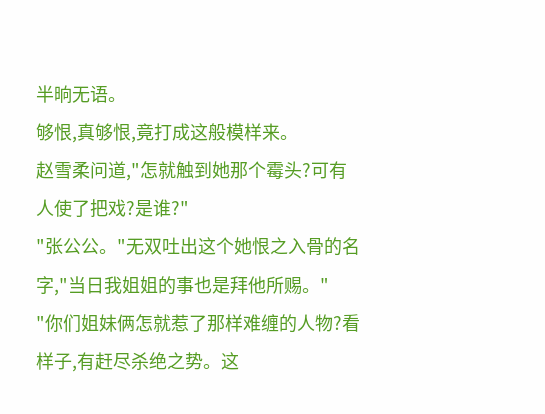半晌无语。
够恨,真够恨,竟打成这般模样来。
赵雪柔问道,"怎就触到她那个霉头?可有人使了把戏?是谁?"
"张公公。"无双吐出这个她恨之入骨的名字,"当日我姐姐的事也是拜他所赐。"
"你们姐妹俩怎就惹了那样难缠的人物?看样子,有赶尽杀绝之势。这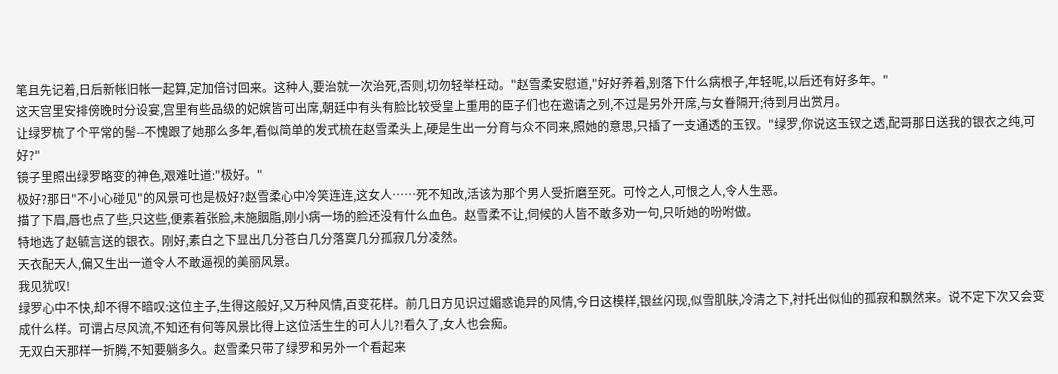笔且先记着,日后新帐旧帐一起算,定加倍讨回来。这种人,要治就一次治死,否则,切勿轻举枉动。"赵雪柔安慰道,"好好养着,别落下什么病根子,年轻呢,以后还有好多年。"
这天宫里安排傍晚时分设宴,宫里有些品级的妃嫔皆可出席,朝廷中有头有脸比较受皇上重用的臣子们也在邀请之列,不过是另外开席,与女眷隔开;待到月出赏月。
让绿罗梳了个平常的髻--不愧跟了她那么多年,看似简单的发式梳在赵雪柔头上,硬是生出一分育与众不同来,照她的意思,只插了一支通透的玉钗。"绿罗,你说这玉钗之透,配哥那日送我的银衣之纯,可好?"
镜子里照出绿罗略变的神色,艰难吐道:"极好。"
极好?那日"不小心碰见"的风景可也是极好?赵雪柔心中冷笑连连,这女人……死不知改,活该为那个男人受折磨至死。可怜之人,可恨之人,令人生恶。
描了下眉,唇也点了些,只这些,便素着张脸,未施胭脂,刚小病一场的脸还没有什么血色。赵雪柔不让,伺候的人皆不敢多劝一句,只听她的吩咐做。
特地选了赵毓言送的银衣。刚好,素白之下显出几分苍白几分落寞几分孤寂几分凌然。
天衣配天人,偏又生出一道令人不敢逼视的美丽风景。
我见犹叹!
绿罗心中不快,却不得不暗叹:这位主子,生得这般好,又万种风情,百变花样。前几日方见识过媚惑诡异的风情,今日这模样,银丝闪现,似雪肌肤,冷清之下,衬托出似仙的孤寂和飘然来。说不定下次又会变成什么样。可谓占尽风流,不知还有何等风景比得上这位活生生的可人儿?!看久了,女人也会痴。
无双白天那样一折腾,不知要躺多久。赵雪柔只带了绿罗和另外一个看起来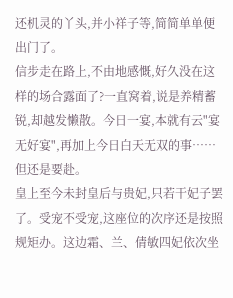还机灵的丫头,并小祥子等,简简单单便出门了。
信步走在路上,不由地感慨,好久没在这样的场合露面了?一直窝着,说是养精蓄锐,却越发懒散。今日一宴,本就有云"宴无好宴",再加上今日白天无双的事……但还是要赴。
皇上至今未封皇后与贵妃,只若干妃子罢了。受宠不受宠,这座位的次序还是按照规矩办。这边霜、兰、倩敏四妃依次坐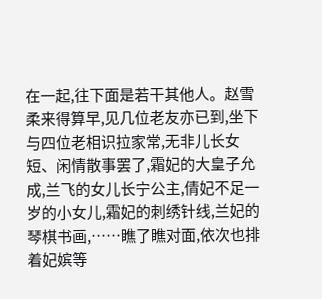在一起,往下面是若干其他人。赵雪柔来得算早,见几位老友亦已到,坐下与四位老相识拉家常,无非儿长女短、闲情散事罢了,霜妃的大皇子允成,兰飞的女儿长宁公主,倩妃不足一岁的小女儿,霜妃的刺绣针线,兰妃的琴棋书画,……瞧了瞧对面,依次也排着妃嫔等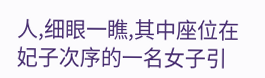人,细眼一瞧,其中座位在妃子次序的一名女子引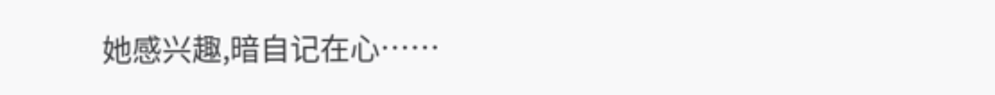她感兴趣,暗自记在心……